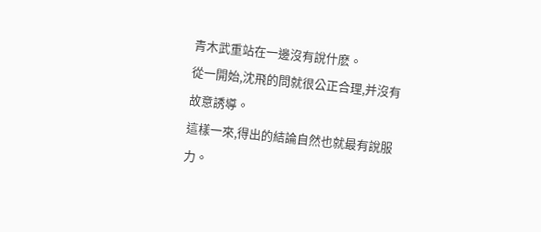青木武重站在一邊沒有說什麽。
從一開始,沈飛的問就很公正合理,并沒有故意誘導。
這樣一來,得出的結論自然也就最有說服力。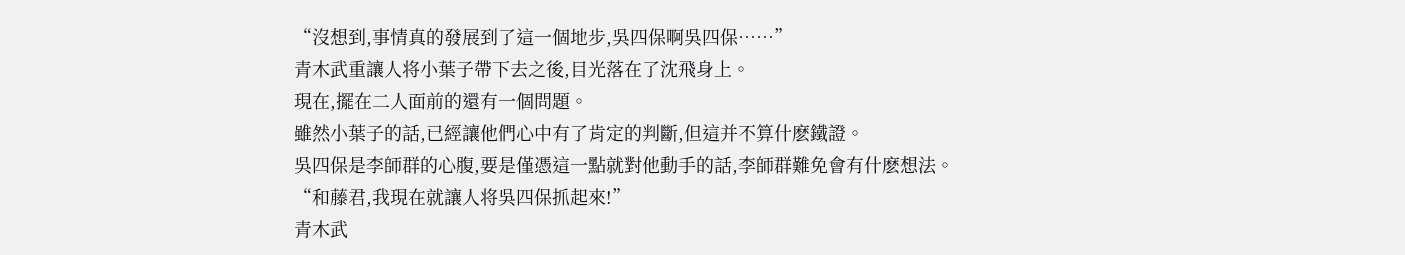“沒想到,事情真的發展到了這一個地步,吳四保啊吳四保……”
青木武重讓人将小葉子帶下去之後,目光落在了沈飛身上。
現在,擺在二人面前的還有一個問題。
雖然小葉子的話,已經讓他們心中有了肯定的判斷,但這并不算什麽鐵證。
吳四保是李師群的心腹,要是僅憑這一點就對他動手的話,李師群難免會有什麽想法。
“和藤君,我現在就讓人将吳四保抓起來!”
青木武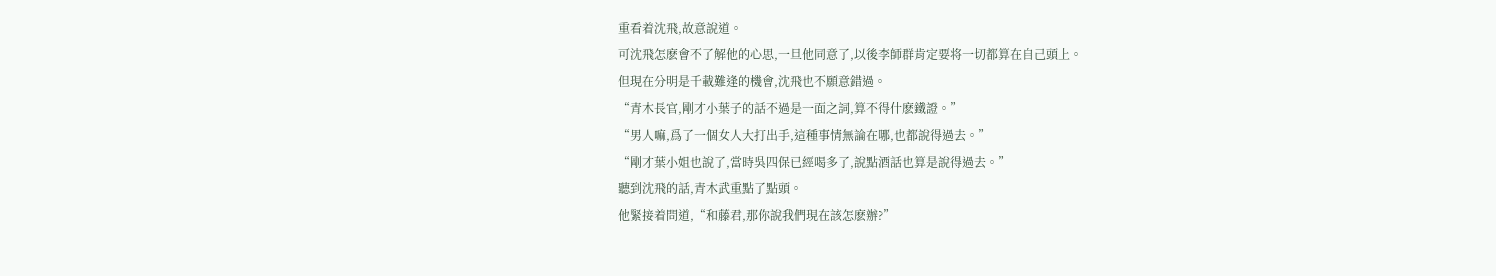重看着沈飛,故意說道。
可沈飛怎麽會不了解他的心思,一旦他同意了,以後李師群肯定要将一切都算在自己頭上。
但現在分明是千載難逢的機會,沈飛也不願意錯過。
“青木長官,剛才小葉子的話不過是一面之詞,算不得什麽鐵證。”
“男人嘛,爲了一個女人大打出手,這種事情無論在哪,也都說得過去。”
“剛才葉小姐也說了,當時吳四保已經喝多了,說點酒話也算是說得過去。”
聽到沈飛的話,青木武重點了點頭。
他緊接着問道,“和藤君,那你說我們現在該怎麽辦?”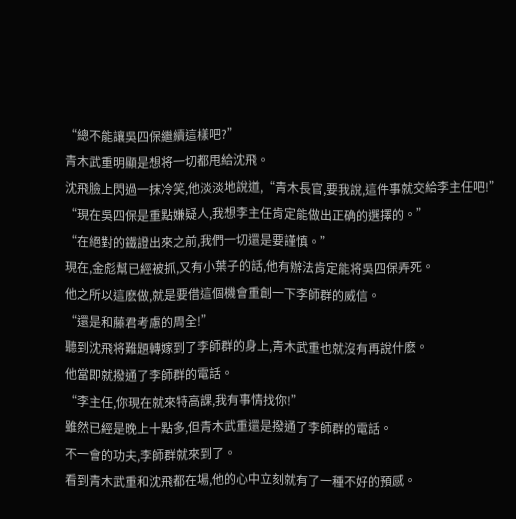“總不能讓吳四保繼續這樣吧?”
青木武重明顯是想将一切都甩給沈飛。
沈飛臉上閃過一抹冷笑,他淡淡地說道,“青木長官,要我說,這件事就交給李主任吧!”
“現在吳四保是重點嫌疑人,我想李主任肯定能做出正确的選擇的。”
“在絕對的鐵證出來之前,我們一切還是要謹慎。”
現在,金彪幫已經被抓,又有小葉子的話,他有辦法肯定能将吳四保弄死。
他之所以這麽做,就是要借這個機會重創一下李師群的威信。
“還是和藤君考慮的周全!”
聽到沈飛将難題轉嫁到了李師群的身上,青木武重也就沒有再說什麽。
他當即就撥通了李師群的電話。
“李主任,你現在就來特高課,我有事情找你!”
雖然已經是晚上十點多,但青木武重還是撥通了李師群的電話。
不一會的功夫,李師群就來到了。
看到青木武重和沈飛都在場,他的心中立刻就有了一種不好的預感。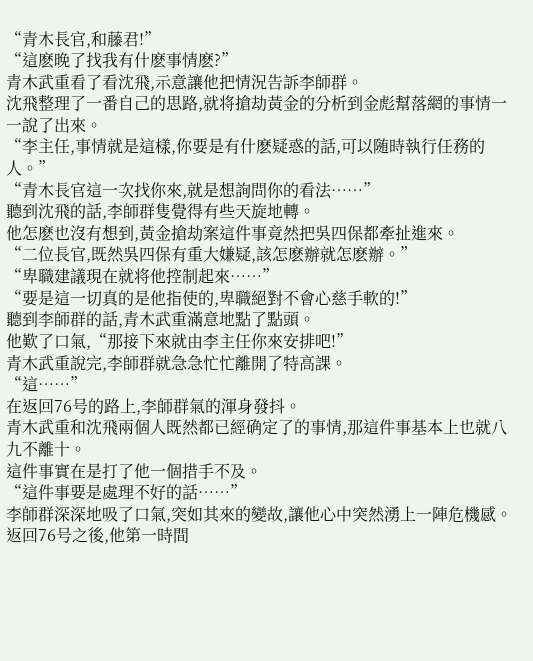“青木長官,和藤君!”
“這麽晚了找我有什麽事情麽?”
青木武重看了看沈飛,示意讓他把情況告訴李師群。
沈飛整理了一番自己的思路,就将搶劫黃金的分析到金彪幫落網的事情一一說了出來。
“李主任,事情就是這樣,你要是有什麽疑惑的話,可以随時執行任務的人。”
“青木長官這一次找你來,就是想詢問你的看法……”
聽到沈飛的話,李師群隻覺得有些天旋地轉。
他怎麽也沒有想到,黃金搶劫案這件事竟然把吳四保都牽扯進來。
“二位長官,既然吳四保有重大嫌疑,該怎麽辦就怎麽辦。”
“卑職建議現在就将他控制起來……”
“要是這一切真的是他指使的,卑職絕對不會心慈手軟的!”
聽到李師群的話,青木武重滿意地點了點頭。
他歎了口氣,“那接下來就由李主任你來安排吧!”
青木武重說完,李師群就急急忙忙離開了特高課。
“這……”
在返回76号的路上,李師群氣的渾身發抖。
青木武重和沈飛兩個人既然都已經确定了的事情,那這件事基本上也就八九不離十。
這件事實在是打了他一個措手不及。
“這件事要是處理不好的話……”
李師群深深地吸了口氣,突如其來的變故,讓他心中突然湧上一陣危機感。
返回76号之後,他第一時間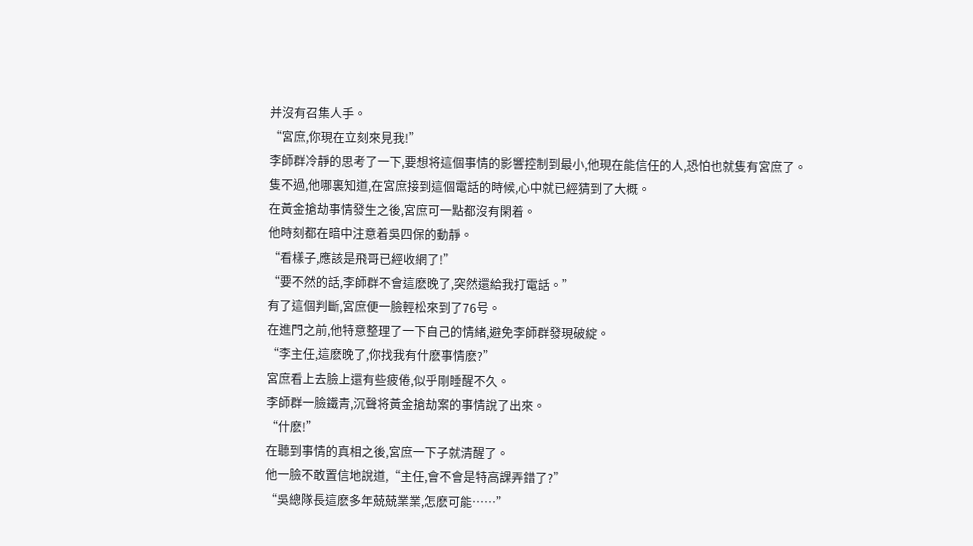并沒有召集人手。
“宮庶,你現在立刻來見我!”
李師群冷靜的思考了一下,要想将這個事情的影響控制到最小,他現在能信任的人,恐怕也就隻有宮庶了。
隻不過,他哪裏知道,在宮庶接到這個電話的時候,心中就已經猜到了大概。
在黃金搶劫事情發生之後,宮庶可一點都沒有閑着。
他時刻都在暗中注意着吳四保的動靜。
“看樣子,應該是飛哥已經收網了!”
“要不然的話,李師群不會這麽晚了,突然還給我打電話。”
有了這個判斷,宮庶便一臉輕松來到了76号。
在進門之前,他特意整理了一下自己的情緒,避免李師群發現破綻。
“李主任,這麽晚了,你找我有什麽事情麽?”
宮庶看上去臉上還有些疲倦,似乎剛睡醒不久。
李師群一臉鐵青,沉聲将黃金搶劫案的事情說了出來。
“什麽!”
在聽到事情的真相之後,宮庶一下子就清醒了。
他一臉不敢置信地說道,“主任,會不會是特高課弄錯了?”
“吳總隊長這麽多年兢兢業業,怎麽可能……”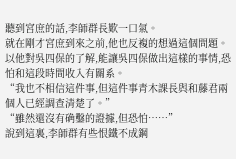聽到宮庶的話,李師群長歎一口氣。
就在剛才宮庶到來之前,他也反複的想過這個問題。
以他對吳四保的了解,能讓吳四保做出這樣的事情,恐怕和這段時間收入有關系。
“我也不相信這件事,但這件事青木課長與和藤君兩個人已經調查清楚了。”
“雖然還沒有确鑿的證據,但恐怕……”
說到這裏,李師群有些恨鐵不成鋼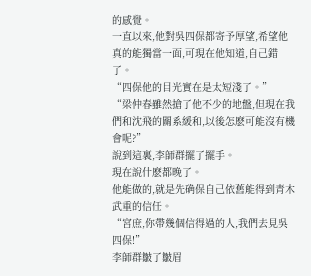的感覺。
一直以來,他對吳四保都寄予厚望,希望他真的能獨當一面,可現在他知道,自己錯了。
“四保他的目光實在是太短淺了。”
“梁仲春雖然搶了他不少的地盤,但現在我們和沈飛的關系緩和,以後怎麽可能沒有機會呢?”
說到這裏,李師群擺了擺手。
現在說什麽都晚了。
他能做的,就是先确保自己依舊能得到青木武重的信任。
“宮庶,你帶幾個信得過的人,我們去見吳四保!”
李師群皺了皺眉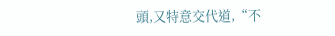頭,又特意交代道,“不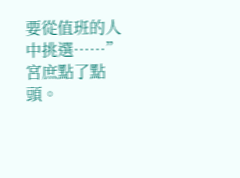要從值班的人中挑選……”
宮庶點了點頭。